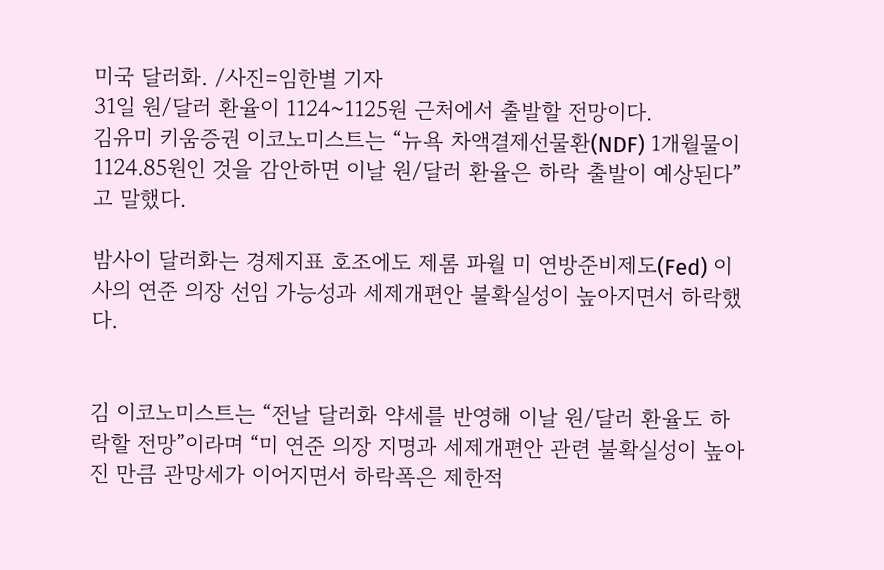미국 달러화. /사진=임한별 기자
31일 원/달러 환율이 1124~1125원 근처에서 출발할 전망이다.
김유미 키움증권 이코노미스트는 “뉴욕 차액결제선물환(NDF) 1개월물이 1124.85원인 것을 감안하면 이날 원/달러 환율은 하락 출발이 예상된다”고 말했다.

밤사이 달러화는 경제지표 호조에도 제롬 파월 미 연방준비제도(Fed) 이사의 연준 의장 선임 가능성과 세제개편안 불확실성이 높아지면서 하락했다.


김 이코노미스트는 “전날 달러화 약세를 반영해 이날 원/달러 환율도 하락할 전망”이라며 “미 연준 의장 지명과 세제개편안 관련 불확실성이 높아진 만큼 관망세가 이어지면서 하락폭은 제한적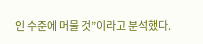인 수준에 머물 것”이라고 분석했다.